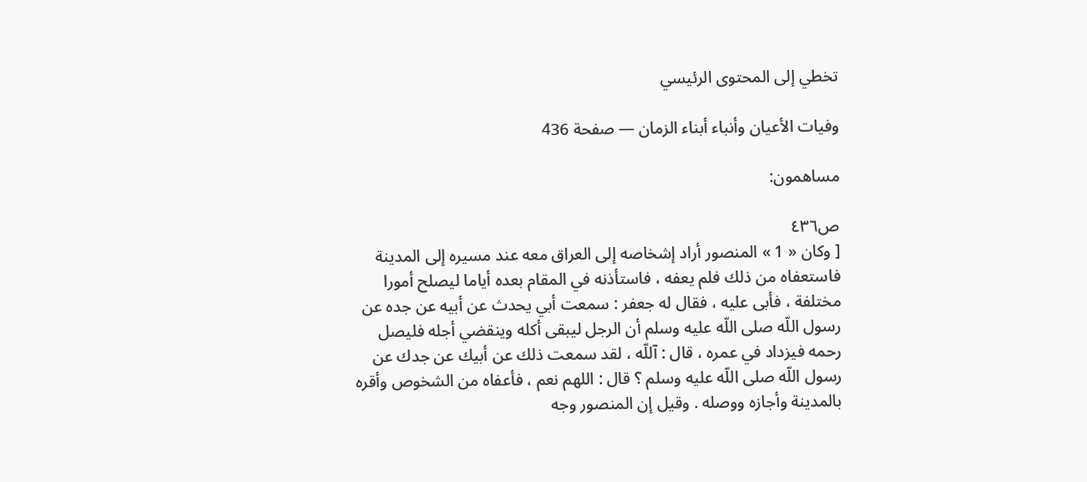تخطي إلى المحتوى الرئيسي

وفيات الأعيان وأنباء أبناء الزمان — صفحة 436

مساهمون:

ص٤٣٦
[ وكان « 1 » المنصور أراد إشخاصه إلى العراق معه عند مسيره إلى المدينة فاستعفاه من ذلك فلم يعفه ، فاستأذنه في المقام بعده أياما ليصلح أمورا مختلفة ، فأبى عليه ، فقال له جعفر : سمعت أبي يحدث عن أبيه عن جده عن رسول اللّه صلى اللّه عليه وسلم أن الرجل ليبقى أكله وينقضي أجله فليصل رحمه فيزداد في عمره ، قال : آللّه ، لقد سمعت ذلك عن أبيك عن جدك عن رسول اللّه صلى اللّه عليه وسلم ؟ قال : اللهم نعم ، فأعفاه من الشخوص وأقره بالمدينة وأجازه ووصله . وقيل إن المنصور وجه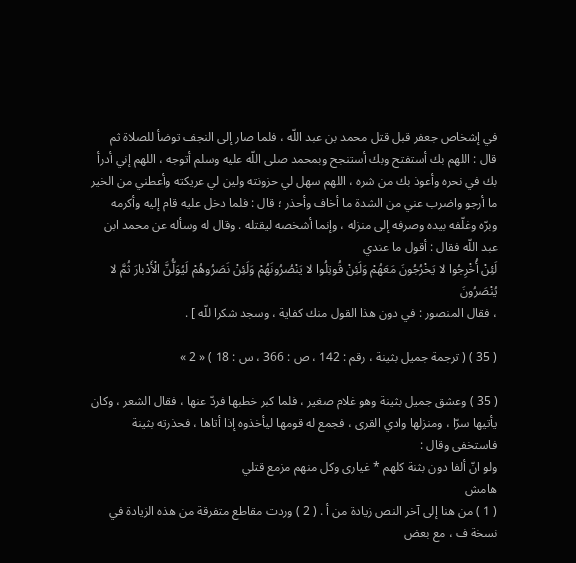في إشخاص جعفر قبل قتل محمد بن عبد اللّه ، فلما صار إلى النجف توضأ للصلاة ثم قال : اللهم بك أستفتح وبك أستنجح وبمحمد صلى اللّه عليه وسلم أتوجه ، اللهم إني أدرأ بك في نحره وأعوذ بك من شره ، اللهم سهل لي حزونته ولين لي عريكته وأعطني من الخير ما أرجو واضرب عني من الشدة ما أخاف وأحذر ؛ قال : فلما دخل عليه قام إليه وأكرمه وبرّه وغلّفه بيده وصرفه إلى منزله ، وإنما أشخصه ليقتله . وقال له وسأله عن محمد ابن عبد اللّه فقال : أقول ما عندي
لَئِنْ أُخْرِجُوا لا يَخْرُجُونَ مَعَهُمْ وَلَئِنْ قُوتِلُوا لا يَنْصُرُونَهُمْ وَلَئِنْ نَصَرُوهُمْ لَيُوَلُّنَّ الْأَدْبارَ ثُمَّ لا يُنْصَرُونَ
، فقال المنصور : في دون هذا القول منك كفاية ، وسجد شكرا للّه ] .

( 35 ) ( ترجمة جميل بثينة ، رقم : 142 ، ص : 366 ، س : 18 ) « 2 »

( 35 ) وعشق جميل بثينة وهو غلام صغير ، فلما كبر خطبها فردّ عنها ، فقال الشعر ، وكان يأتيها سرّا ، ومنزلها وادي القرى ، فجمع له قومها ليأخذوه إذا أتاها ، فحذرته بثينة فاستخفى وقال :
ولو انّ ألفا دون بثنة كلهم * غيارى وكل منهم مزمع قتلي
هامش
( 1 ) من هنا إلى آخر النص زيادة من أ . ( 2 ) وردت مقاطع متفرقة من هذه الزيادة في نسخة ف ، مع بعض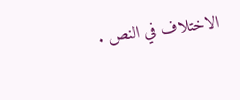الاختلاف في النص .